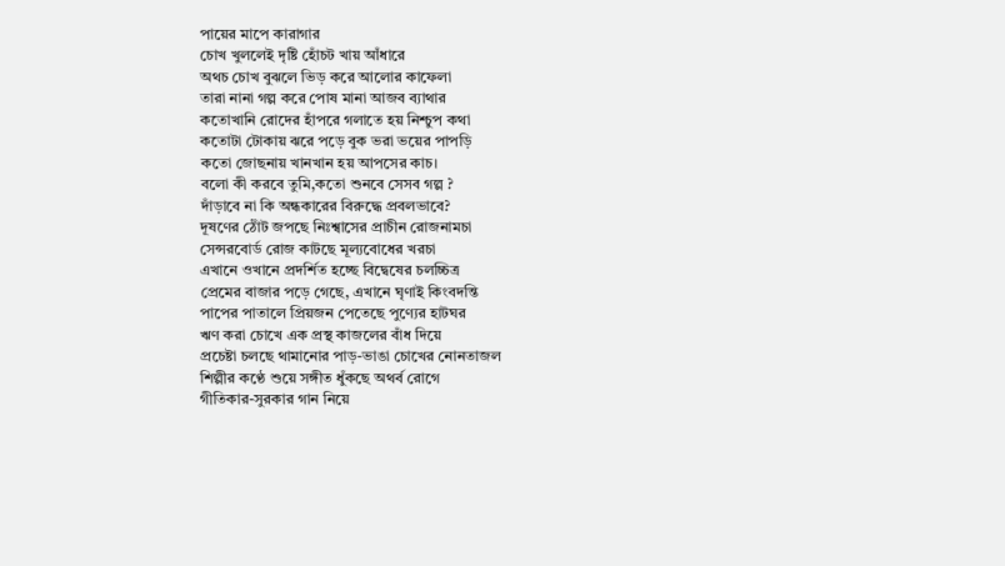পায়ের মাপে কারাগার
চোখ খুললেই দৃষ্টি হোঁচট খায় আঁধারে
অথচ চোখ বুঝলে ভিড় করে আলোর কাফেলা
তারা নানা গল্প করে পোষ মানা আজব ব্যাথার
কতোখানি রোদের হাঁপরে গলাতে হয় নিশ্চুপ কথা
কতোটা টোকায় ঝরে পড়ে বুক ভরা ভয়ের পাপড়ি
কতো জোছনায় খানখান হয় আপসের কাচ।
বলো কী করবে তুমি,কতো শুনবে সেসব গল্প ?
দাঁড়াবে না কি অন্ধকারের বিরুদ্ধে প্রবলভাবে?
দূষণের ঠোঁট জপছে নিঃশ্বাসের প্রাচীন রোজনামচা
সেন্সরবোর্ড রোজ কাটছে মূল্যবোধের খরচা
এখানে ওখানে প্রদর্শিত হচ্ছে বিদ্বেষের চলচ্চিত্র
প্রেমের বাজার পড়ে গেছে, এখানে ঘৃণাই কিংবদন্তি
পাপের পাতালে প্রিয়জন পেতেছে পুণ্যের হাটঘর
ঋণ করা চোখে এক প্রস্থ কাজলের বাঁধ দিয়ে
প্রচেষ্টা চলছে থামানোর পাড়-ভাঙা চোখের নোনতাজল
শিল্পীর কণ্ঠে শুয়ে সঙ্গীত ধুঁকছে অথর্ব রোগে
গীতিকার-সুরকার গান নিয়ে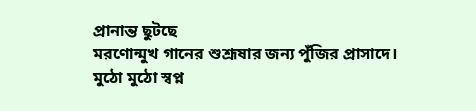প্রানান্ত ছুটছে
মরণোন্মুখ গানের শুশ্রূষার জন্য পুঁজির প্রাসাদে।
মুঠো মুঠো স্বপ্ন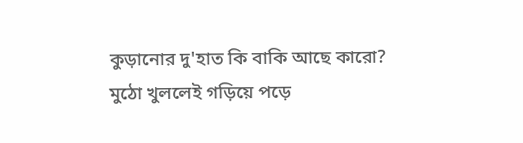কুড়ানোর দু'হাত কি বাকি আছে কারো?
মুঠো খুললেই গড়িয়ে পড়ে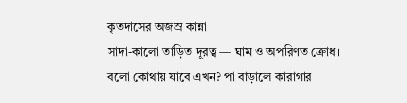কৃতদাসের অজস্র কান্না
সাদা-কালো তাড়িত দূরত্ব — ঘাম ও অপরিণত ক্রোধ।
বলো কোথায় যাবে এখন? পা বাড়ালে কারাগার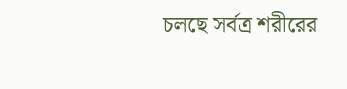চলছে সর্বত্র শরীরের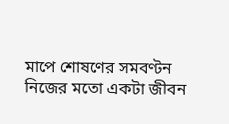মাপে শোষণের সমবণ্টন
নিজের মতো একটা জীবন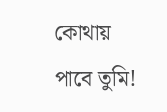কোথায় পাবে তুমি!